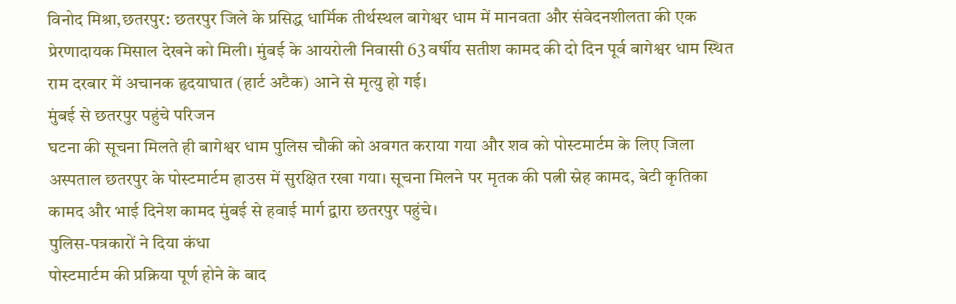विनोद मिश्रा,छतरपुर: छतरपुर जिले के प्रसिद्ध धार्मिक तीर्थस्थल बागेश्वर धाम में मानवता और संवेदनशीलता की एक प्रेरणादायक मिसाल देखने को मिली। मुंबई के आयरोली निवासी 63 वर्षीय सतीश कामद की दो दिन पूर्व बागेश्वर धाम स्थित राम दरबार में अचानक हृदयाघात (हार्ट अटैक) आने से मृत्यु हो गई।
मुंबई से छतरपुर पहुंचे परिजन
घटना की सूचना मिलते ही बागेश्वर धाम पुलिस चौकी को अवगत कराया गया और शव को पोस्टमार्टम के लिए जिला अस्पताल छतरपुर के पोस्टमार्टम हाउस में सुरक्षित रखा गया। सूचना मिलने पर मृतक की पत्नी स्नेह कामद, बेटी कृतिका कामद और भाई दिनेश कामद मुंबई से हवाई मार्ग द्वारा छतरपुर पहुंचे।
पुलिस-पत्रकारों ने दिया कंधा
पोस्टमार्टम की प्रक्रिया पूर्ण होने के बाद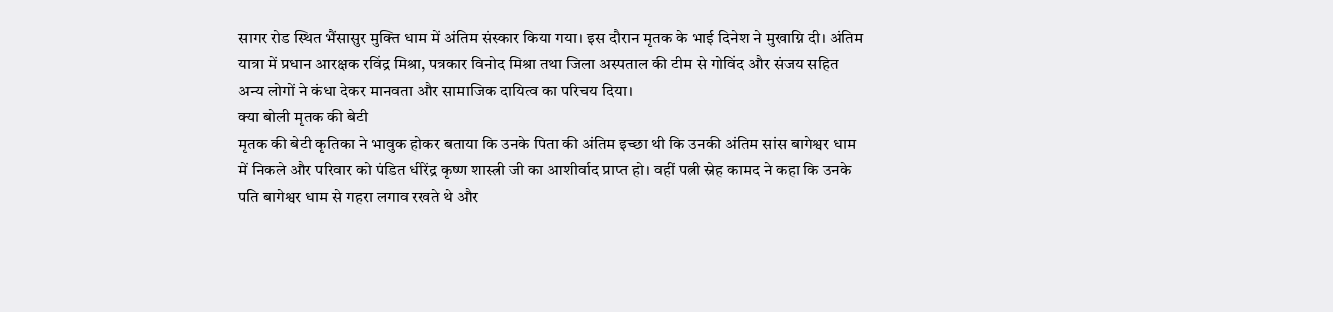सागर रोड स्थित भैंसासुर मुक्ति धाम में अंतिम संस्कार किया गया। इस दौरान मृतक के भाई दिनेश ने मुखाग्नि दी। अंतिम यात्रा में प्रधान आरक्षक रविंद्र मिश्रा, पत्रकार विनोद मिश्रा तथा जिला अस्पताल की टीम से गोविंद और संजय सहित अन्य लोगों ने कंधा देकर मानवता और सामाजिक दायित्व का परिचय दिया।
क्या बोली मृतक की बेटी
मृतक की बेटी कृतिका ने भावुक होकर बताया कि उनके पिता की अंतिम इच्छा थी कि उनकी अंतिम सांस बागेश्वर धाम में निकले और परिवार को पंडित धीरेंद्र कृष्ण शास्त्री जी का आशीर्वाद प्राप्त हो। वहीं पत्नी स्नेह कामद ने कहा कि उनके पति बागेश्वर धाम से गहरा लगाव रखते थे और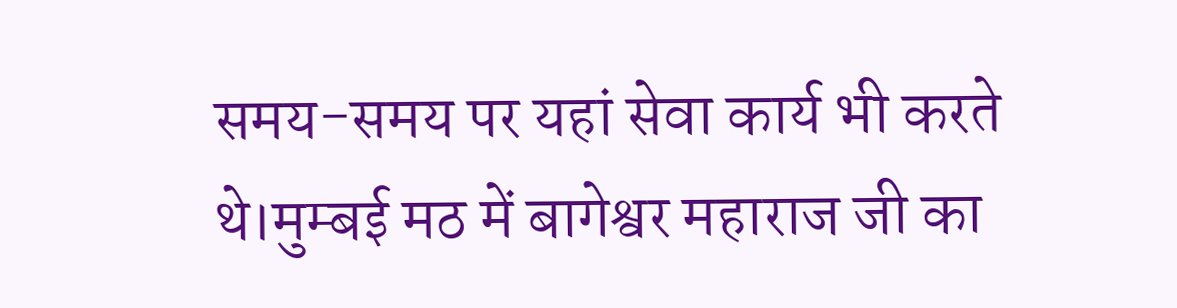समय-समय पर यहां सेवा कार्य भी करते थे।मुम्बई मठ में बागेश्वर महाराज जी का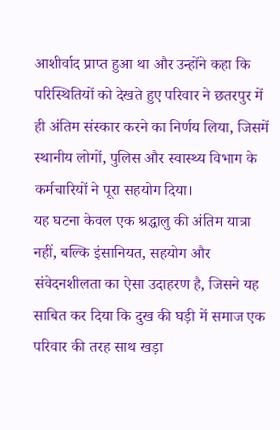आशीर्वाद प्राप्त हुआ था और उन्होंने कहा कि परिस्थितियों को देखते हुए परिवार ने छतरपुर में ही अंतिम संस्कार करने का निर्णय लिया, जिसमें स्थानीय लोगों, पुलिस और स्वास्थ्य विभाग के कर्मचारियों ने पूरा सहयोग दिया।
यह घटना केवल एक श्रद्धालु की अंतिम यात्रा नहीं, बल्कि इंसानियत, सहयोग और संवेदनशीलता का ऐसा उदाहरण है, जिसने यह साबित कर दिया कि दुख की घड़ी में समाज एक परिवार की तरह साथ खड़ा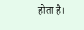होता है।